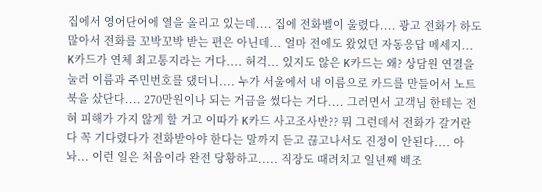집에서 영어단어에 열을 올리고 있는데.... 집에 전화벨이 울렸다.... 광고 전화가 하도 많아서 전화를 꼬박꼬박 받는 편은 아닌데... 얼마 전에도 왔었던 자동응답 메세지... K카드가 연체 최고통지라는 거다.... 허걱... 있지도 않은 K카드는 왜? 상담원 연결을 눌러 이름과 주민번호를 댔더니.... 누가 서울에서 내 이름으로 카드를 만들어서 노트북을 샀단다.... 270만원이나 되는 거금을 썼다는 거다.... 그러면서 고객님 한테는 전혀 피해가 가지 않게 할 거고 이따가 K카드 사고조사반?? 뭐 그런데서 전화가 갈거란다 꼭 기다렸다가 전화받아야 한다는 말까지 듣고 끊고나서도 진정이 안된다.... 아놔... 이런 일은 처음이라 완전 당황하고..... 직장도 때려치고 일년째 백조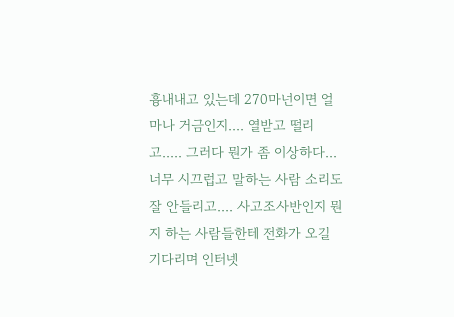흉내내고 있는데 270마넌이면 얼마나 거금인지.... 열받고 떨리고..... 그러다 뭔가 좀 이상하다... 너무 시끄럽고 말하는 사람 소리도 잘 안들리고.... 사고조사반인지 뭔지 하는 사람들한테 전화가 오길 기다리며 인터넷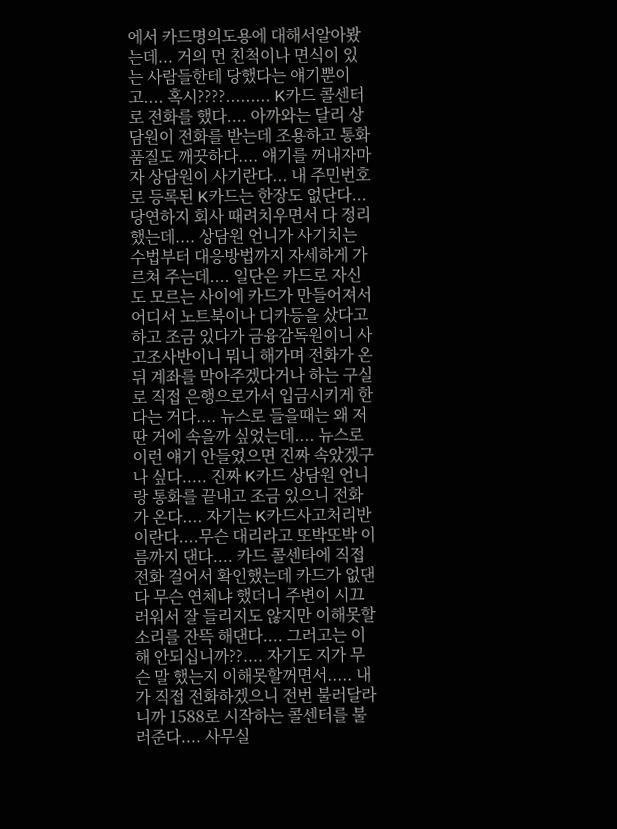에서 카드명의도용에 대해서알아봤는데... 거의 먼 친척이나 면식이 있는 사람들한테 당했다는 얘기뿐이고.... 혹시????......... K카드 콜센터로 전화를 했다.... 아까와는 달리 상담원이 전화를 받는데 조용하고 통화품질도 깨끗하다.... 얘기를 꺼내자마자 상담원이 사기란다... 내 주민번호로 등록된 K카드는 한장도 없단다... 당연하지 회사 때려치우면서 다 정리했는데.... 상담원 언니가 사기치는 수법부터 대응방법까지 자세하게 가르쳐 주는데.... 일단은 카드로 자신도 모르는 사이에 카드가 만들어져서 어디서 노트북이나 디카등을 샀다고 하고 조금 있다가 금융감독원이니 사고조사반이니 뭐니 해가며 전화가 온뒤 계좌를 막아주겠다거나 하는 구실로 직접 은행으로가서 입금시키게 한다는 거다.... 뉴스로 들을때는 왜 저딴 거에 속을까 싶었는데.... 뉴스로 이런 얘기 안들었으면 진짜 속았겠구나 싶다..... 진짜 K카드 상담원 언니랑 통화를 끝내고 조금 있으니 전화가 온다.... 자기는 K카드사고처리반이란다....무슨 대리라고 또박또박 이름까지 댄다.... 카드 콜센타에 직접 전화 걸어서 확인했는데 카드가 없댄다 무슨 연체냐 했더니 주변이 시끄러워서 잘 들리지도 않지만 이해못할 소리를 잔뜩 해댄다.... 그러고는 이해 안되십니까??.... 자기도 지가 무슨 말 했는지 이해못할꺼면서..... 내가 직접 전화하겠으니 전번 불러달라니까 1588로 시작하는 콜센터를 불러준다.... 사무실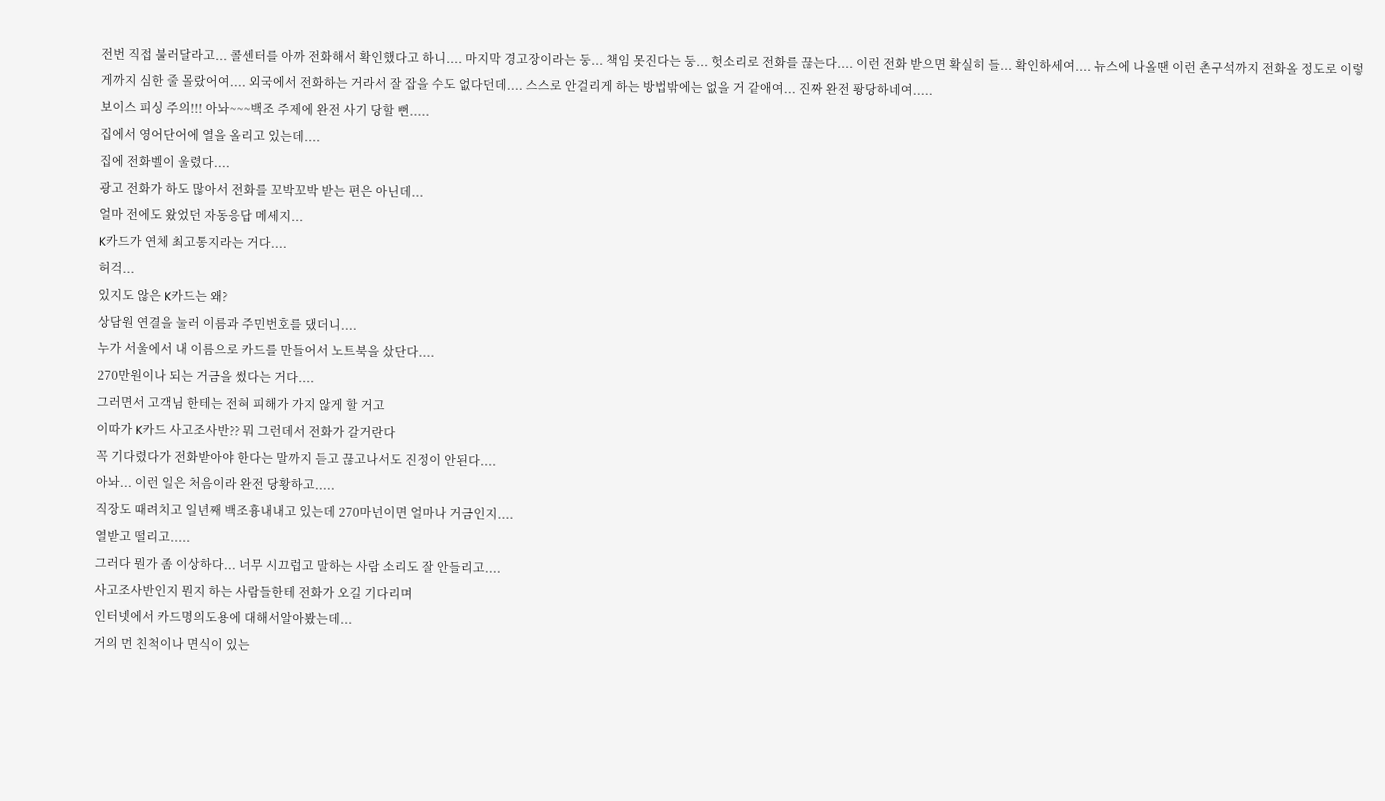전번 직접 불러달라고... 콜센터를 아까 전화해서 확인했다고 하니.... 마지막 경고장이라는 둥... 책임 못진다는 둥... 헛소리로 전화를 끊는다.... 이런 전화 받으면 확실히 들... 확인하세여.... 뉴스에 나올땐 이런 촌구석까지 전화올 정도로 이렇게까지 심한 줄 몰랐어여.... 외국에서 전화하는 거라서 잘 잡을 수도 없다던데.... 스스로 안걸리게 하는 방법밖에는 없을 거 같애여... 진짜 완전 퐝당하네여.....
보이스 피싱 주의!!! 아놔~~~백조 주제에 완전 사기 당할 뻔.....
집에서 영어단어에 열을 올리고 있는데....
집에 전화벨이 울렸다....
광고 전화가 하도 많아서 전화를 꼬박꼬박 받는 편은 아닌데...
얼마 전에도 왔었던 자동응답 메세지...
K카드가 연체 최고통지라는 거다....
허걱...
있지도 않은 K카드는 왜?
상담원 연결을 눌러 이름과 주민번호를 댔더니....
누가 서울에서 내 이름으로 카드를 만들어서 노트북을 샀단다....
270만원이나 되는 거금을 썼다는 거다....
그러면서 고객님 한테는 전혀 피해가 가지 않게 할 거고
이따가 K카드 사고조사반?? 뭐 그런데서 전화가 갈거란다
꼭 기다렸다가 전화받아야 한다는 말까지 듣고 끊고나서도 진정이 안된다....
아놔... 이런 일은 처음이라 완전 당황하고.....
직장도 때려치고 일년째 백조흉내내고 있는데 270마넌이면 얼마나 거금인지....
열받고 떨리고.....
그러다 뭔가 좀 이상하다... 너무 시끄럽고 말하는 사람 소리도 잘 안들리고....
사고조사반인지 뭔지 하는 사람들한테 전화가 오길 기다리며
인터넷에서 카드명의도용에 대해서알아봤는데...
거의 먼 친척이나 면식이 있는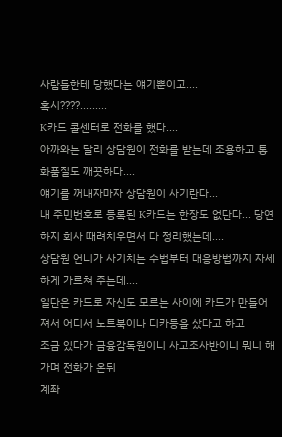사람들한테 당했다는 얘기뿐이고....
혹시????.........
K카드 콜센터로 전화를 했다....
아까와는 달리 상담원이 전화를 받는데 조용하고 통화품질도 깨끗하다....
얘기를 꺼내자마자 상담원이 사기란다...
내 주민번호로 등록된 K카드는 한장도 없단다... 당연하지 회사 때려치우면서 다 정리했는데....
상담원 언니가 사기치는 수법부터 대응방법까지 자세하게 가르쳐 주는데....
일단은 카드로 자신도 모르는 사이에 카드가 만들어져서 어디서 노트북이나 디카등을 샀다고 하고
조금 있다가 금융감독원이니 사고조사반이니 뭐니 해가며 전화가 온뒤
계좌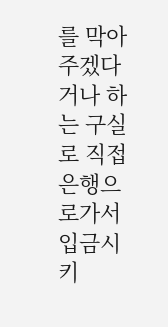를 막아주겠다거나 하는 구실로 직접 은행으로가서 입금시키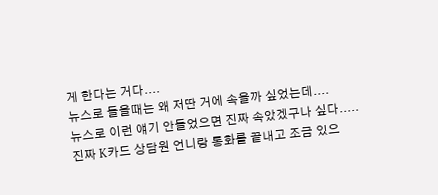게 한다는 거다....
뉴스로 들을때는 왜 저딴 거에 속을까 싶었는데....
뉴스로 이런 얘기 안들었으면 진짜 속았겠구나 싶다.....
진짜 K카드 상담원 언니랑 통화를 끝내고 조금 있으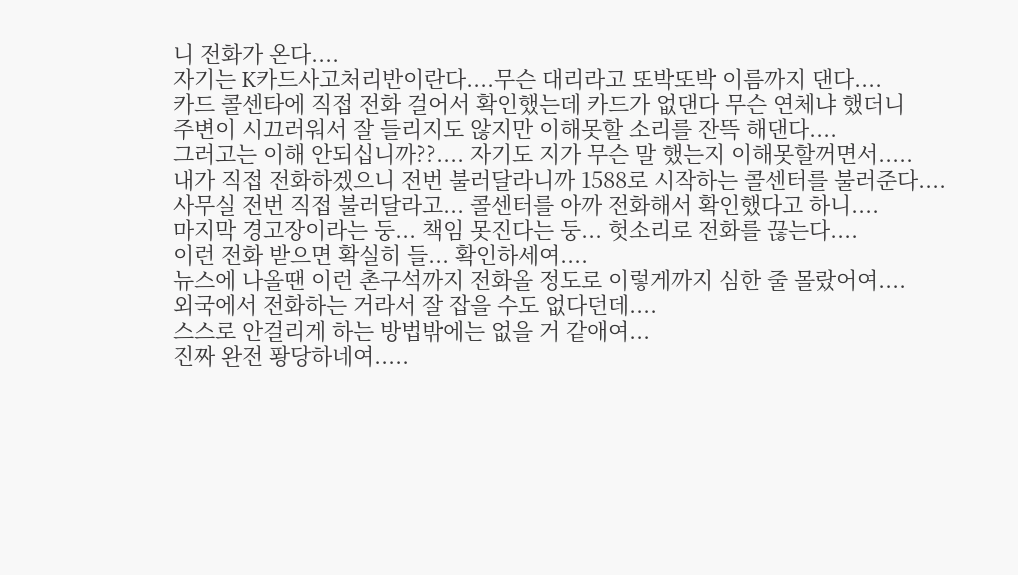니 전화가 온다....
자기는 K카드사고처리반이란다....무슨 대리라고 또박또박 이름까지 댄다....
카드 콜센타에 직접 전화 걸어서 확인했는데 카드가 없댄다 무슨 연체냐 했더니
주변이 시끄러워서 잘 들리지도 않지만 이해못할 소리를 잔뜩 해댄다....
그러고는 이해 안되십니까??.... 자기도 지가 무슨 말 했는지 이해못할꺼면서.....
내가 직접 전화하겠으니 전번 불러달라니까 1588로 시작하는 콜센터를 불러준다....
사무실 전번 직접 불러달라고... 콜센터를 아까 전화해서 확인했다고 하니....
마지막 경고장이라는 둥... 책임 못진다는 둥... 헛소리로 전화를 끊는다....
이런 전화 받으면 확실히 들... 확인하세여....
뉴스에 나올땐 이런 촌구석까지 전화올 정도로 이렇게까지 심한 줄 몰랐어여....
외국에서 전화하는 거라서 잘 잡을 수도 없다던데....
스스로 안걸리게 하는 방법밖에는 없을 거 같애여...
진짜 완전 퐝당하네여.....